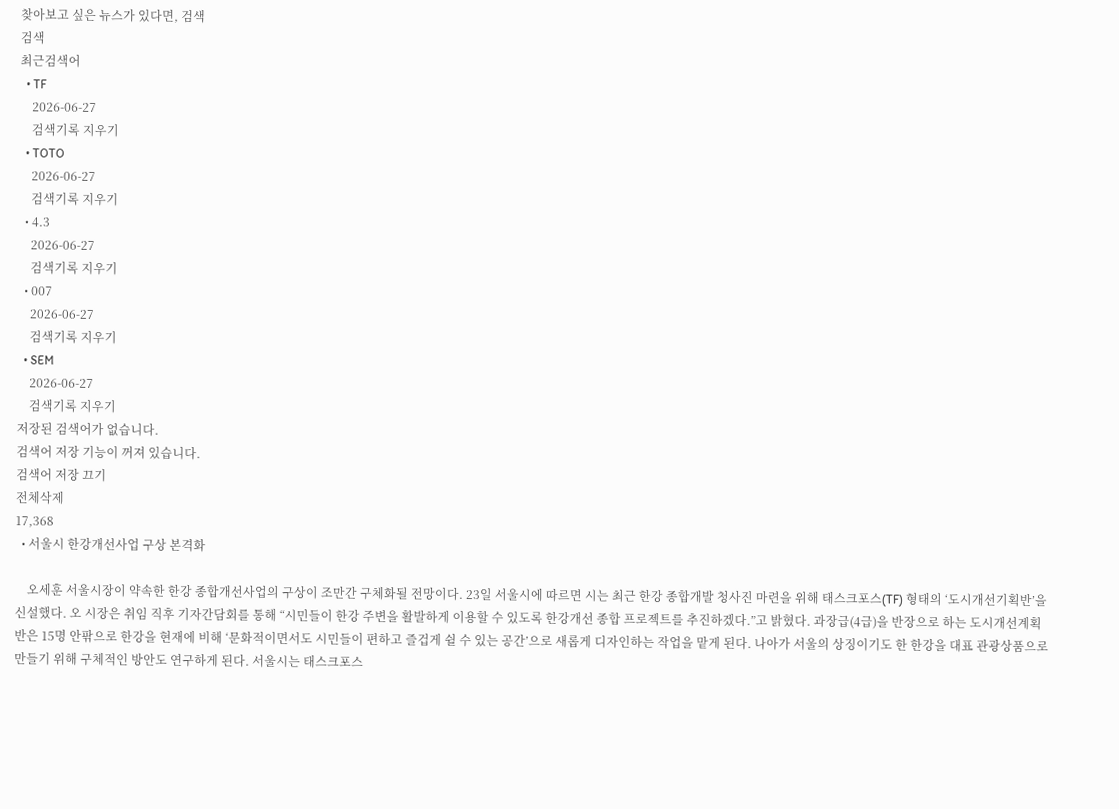찾아보고 싶은 뉴스가 있다면, 검색
검색
최근검색어
  • TF
    2026-06-27
    검색기록 지우기
  • TOTO
    2026-06-27
    검색기록 지우기
  • 4.3
    2026-06-27
    검색기록 지우기
  • 007
    2026-06-27
    검색기록 지우기
  • SEM
    2026-06-27
    검색기록 지우기
저장된 검색어가 없습니다.
검색어 저장 기능이 꺼져 있습니다.
검색어 저장 끄기
전체삭제
17,368
  • 서울시 한강개선사업 구상 본격화

    오세훈 서울시장이 약속한 한강 종합개선사업의 구상이 조만간 구체화될 전망이다. 23일 서울시에 따르면 시는 최근 한강 종합개발 청사진 마련을 위해 태스크포스(TF) 형태의 ‘도시개선기획반’을 신설했다. 오 시장은 취임 직후 기자간담회를 통해 “시민들이 한강 주변을 활발하게 이용할 수 있도록 한강개선 종합 프로젝트를 추진하겠다.”고 밝혔다. 과장급(4급)을 반장으로 하는 도시개선계획반은 15명 안팎으로 한강을 현재에 비해 ‘문화적이면서도 시민들이 편하고 즐겁게 쉴 수 있는 공간’으로 새롭게 디자인하는 작업을 맡게 된다. 나아가 서울의 상징이기도 한 한강을 대표 관광상품으로 만들기 위해 구체적인 방안도 연구하게 된다. 서울시는 태스크포스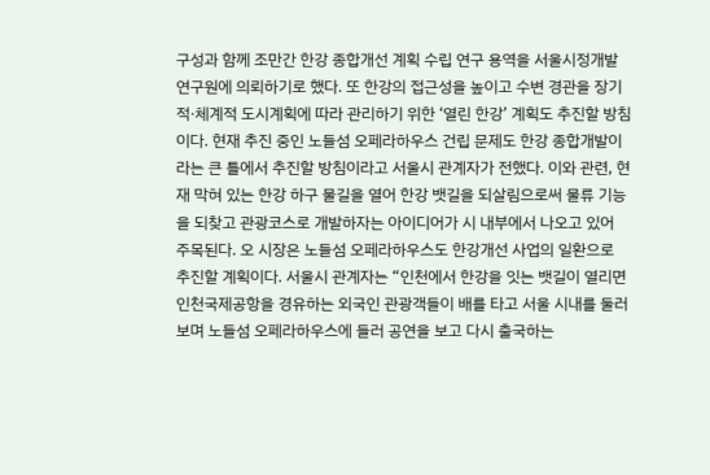구성과 함께 조만간 한강 종합개선 계획 수립 연구 용역을 서울시정개발연구원에 의뢰하기로 했다. 또 한강의 접근성을 높이고 수변 경관을 장기적·체계적 도시계획에 따라 관리하기 위한 ‘열린 한강’ 계획도 추진할 방침이다. 현재 추진 중인 노들섬 오페라하우스 건립 문제도 한강 종합개발이라는 큰 틀에서 추진할 방침이라고 서울시 관계자가 전했다. 이와 관련, 현재 막혀 있는 한강 하구 물길을 열어 한강 뱃길을 되살림으로써 물류 기능을 되찾고 관광코스로 개발하자는 아이디어가 시 내부에서 나오고 있어 주목된다. 오 시장은 노들섬 오페라하우스도 한강개선 사업의 일환으로 추진할 계획이다. 서울시 관계자는 “인천에서 한강을 잇는 뱃길이 열리면 인천국제공항을 경유하는 외국인 관광객들이 배를 타고 서울 시내를 둘러보며 노들섬 오페라하우스에 들러 공연을 보고 다시 출국하는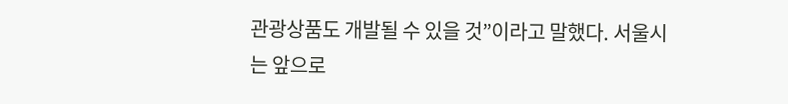관광상품도 개발될 수 있을 것”이라고 말했다. 서울시는 앞으로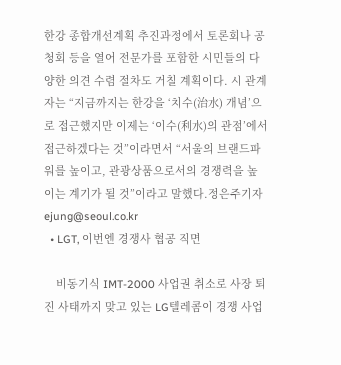한강 종합개선계획 추진과정에서 토론회나 공청회 등을 열어 전문가를 포함한 시민들의 다양한 의견 수렴 절차도 거칠 계획이다. 시 관계자는 “지금까지는 한강을 ‘치수(治水) 개념’으로 접근했지만 이제는 ‘이수(利水)의 관점’에서 접근하겠다는 것”이라면서 “서울의 브랜드파워를 높이고, 관광상품으로서의 경쟁력을 높이는 계기가 될 것”이라고 말했다.정은주기자 ejung@seoul.co.kr
  • LGT, 이번엔 경쟁사 협공 직면

    비동기식 IMT-2000 사업권 취소로 사장 퇴진 사태까지 맞고 있는 LG텔레콤이 경쟁 사업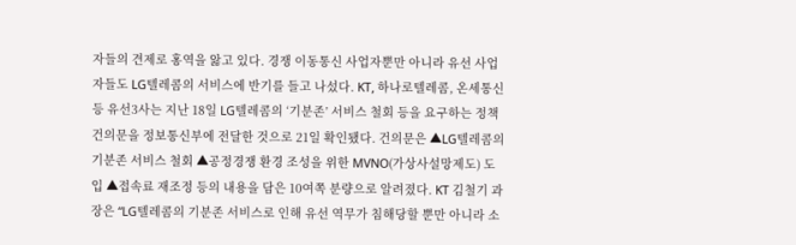자들의 견제로 홍역을 앓고 있다. 경쟁 이동통신 사업자뿐만 아니라 유선 사업자들도 LG텔레콤의 서비스에 반기를 들고 나섰다. KT, 하나로텔레콤, 온세통신 등 유선3사는 지난 18일 LG텔레콤의 ‘기분존’ 서비스 철회 등을 요구하는 정책 건의문을 정보통신부에 전달한 것으로 21일 확인됐다. 건의문은 ▲LG텔레콤의 기분존 서비스 철회 ▲공정경쟁 환경 조성을 위한 MVNO(가상사설망제도) 도입 ▲접속료 재조정 등의 내용을 담은 10여쪽 분량으로 알려졌다. KT 김철기 과장은 “LG텔레콤의 기분존 서비스로 인해 유선 역무가 침해당할 뿐만 아니라 소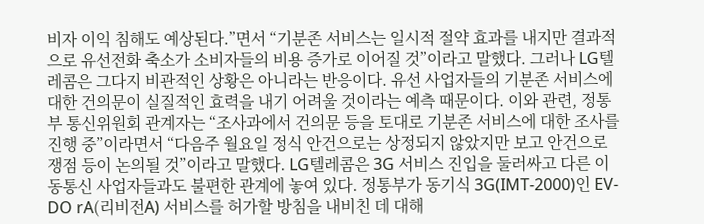비자 이익 침해도 예상된다.”면서 “기분존 서비스는 일시적 절약 효과를 내지만 결과적으로 유선전화 축소가 소비자들의 비용 증가로 이어질 것”이라고 말했다. 그러나 LG텔레콤은 그다지 비관적인 상황은 아니라는 반응이다. 유선 사업자들의 기분존 서비스에 대한 건의문이 실질적인 효력을 내기 어려울 것이라는 예측 때문이다. 이와 관련, 정통부 통신위원회 관계자는 “조사과에서 건의문 등을 토대로 기분존 서비스에 대한 조사를 진행 중”이라면서 “다음주 월요일 정식 안건으로는 상정되지 않았지만 보고 안건으로 쟁점 등이 논의될 것”이라고 말했다. LG텔레콤은 3G 서비스 진입을 둘러싸고 다른 이동통신 사업자들과도 불편한 관계에 놓여 있다. 정통부가 동기식 3G(IMT-2000)인 EV-DO rA(리비전A) 서비스를 허가할 방침을 내비친 데 대해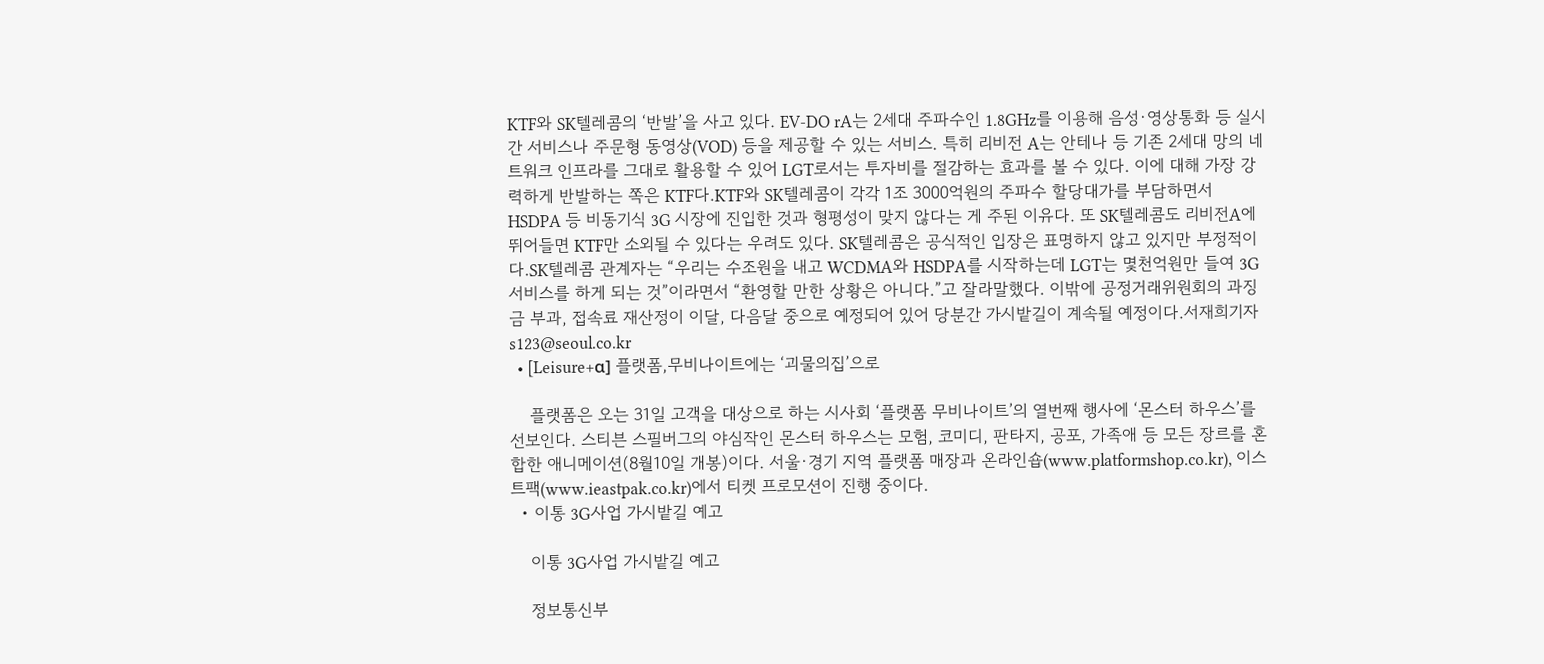KTF와 SK텔레콤의 ‘반발’을 사고 있다. EV-DO rA는 2세대 주파수인 1.8GHz를 이용해 음성·영상통화 등 실시간 서비스나 주문형 동영상(VOD) 등을 제공할 수 있는 서비스. 특히 리비전 A는 안테나 등 기존 2세대 망의 네트워크 인프라를 그대로 활용할 수 있어 LGT로서는 투자비를 절감하는 효과를 볼 수 있다. 이에 대해 가장 강력하게 반발하는 쪽은 KTF다.KTF와 SK텔레콤이 각각 1조 3000억원의 주파수 할당대가를 부담하면서 HSDPA 등 비동기식 3G 시장에 진입한 것과 형평성이 맞지 않다는 게 주된 이유다. 또 SK텔레콤도 리비전A에 뛰어들면 KTF만 소외될 수 있다는 우려도 있다. SK텔레콤은 공식적인 입장은 표명하지 않고 있지만 부정적이다.SK텔레콤 관계자는 “우리는 수조원을 내고 WCDMA와 HSDPA를 시작하는데 LGT는 몇천억원만 들여 3G 서비스를 하게 되는 것”이라면서 “환영할 만한 상황은 아니다.”고 잘라말했다. 이밖에 공정거래위원회의 과징금 부과, 접속료 재산정이 이달, 다음달 중으로 예정되어 있어 당분간 가시밭길이 계속될 예정이다.서재희기자 s123@seoul.co.kr
  • [Leisure+α] 플랫폼,무비나이트에는 ‘괴물의집’으로

    플랫폼은 오는 31일 고객을 대상으로 하는 시사회 ‘플랫폼 무비나이트’의 열번째 행사에 ‘몬스터 하우스’를 선보인다. 스티븐 스필버그의 야심작인 몬스터 하우스는 모험, 코미디, 판타지, 공포, 가족애 등 모든 장르를 혼합한 애니메이션(8월10일 개봉)이다. 서울·경기 지역 플랫폼 매장과 온라인숍(www.platformshop.co.kr), 이스트팩(www.ieastpak.co.kr)에서 티켓 프로모션이 진행 중이다.
  • 이통 3G사업 가시밭길 예고

    이통 3G사업 가시밭길 예고

    정보통신부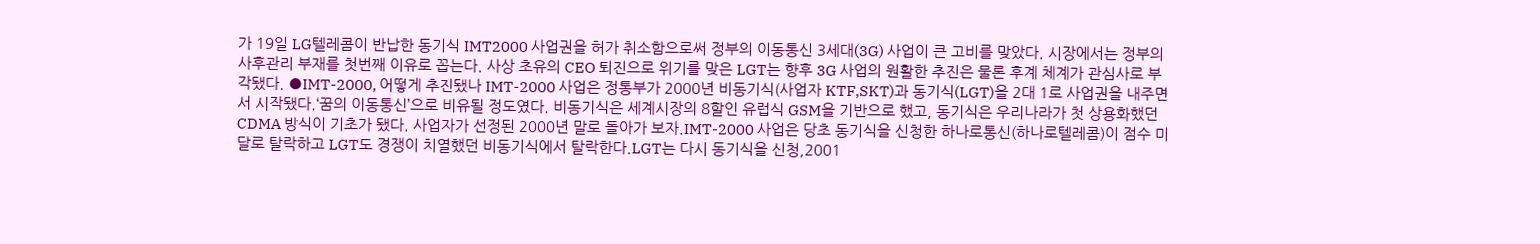가 19일 LG텔레콤이 반납한 동기식 IMT2000 사업권을 허가 취소함으로써 정부의 이동통신 3세대(3G) 사업이 큰 고비를 맞았다. 시장에서는 정부의 사후관리 부재를 첫번째 이유로 꼽는다. 사상 초유의 CEO 퇴진으로 위기를 맞은 LGT는 향후 3G 사업의 원활한 추진은 물론 후계 체계가 관심사로 부각됐다. ●IMT-2000, 어떻게 추진됐나 IMT-2000 사업은 정통부가 2000년 비동기식(사업자 KTF,SKT)과 동기식(LGT)을 2대 1로 사업권을 내주면서 시작됐다.‘꿈의 이동통신’으로 비유될 정도였다. 비동기식은 세계시장의 8할인 유럽식 GSM을 기반으로 했고, 동기식은 우리나라가 첫 상용화했던 CDMA 방식이 기초가 됐다. 사업자가 선정된 2000년 말로 돌아가 보자.IMT-2000 사업은 당초 동기식을 신청한 하나로통신(하나로텔레콤)이 점수 미달로 탈락하고 LGT도 경쟁이 치열했던 비동기식에서 탈락한다.LGT는 다시 동기식을 신청,2001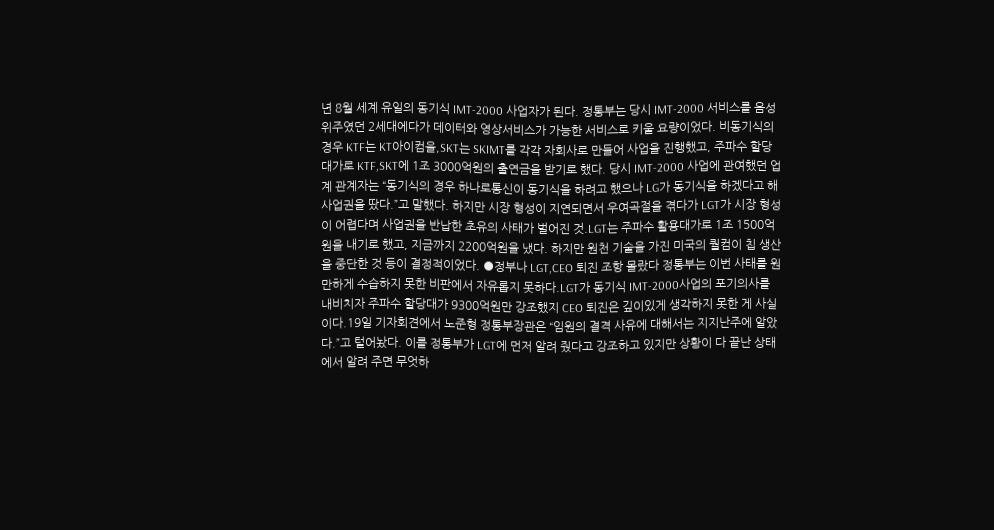년 8월 세계 유일의 동기식 IMT-2000 사업자가 된다. 정통부는 당시 IMT-2000 서비스를 음성 위주였던 2세대에다가 데이터와 영상서비스가 가능한 서비스로 키울 요량이었다. 비동기식의 경우 KTF는 KT아이컴을,SKT는 SKIMT를 각각 자회사로 만들어 사업을 진행했고, 주파수 할당 대가로 KTF,SKT에 1조 3000억원의 출연금을 받기로 했다. 당시 IMT-2000 사업에 관여했던 업계 관계자는 “동기식의 경우 하나로통신이 동기식을 하려고 했으나 LG가 동기식을 하겠다고 해 사업권을 땄다.”고 말했다. 하지만 시장 형성이 지연되면서 우여곡절을 겪다가 LGT가 시장 형성이 어렵다며 사업권을 반납한 초유의 사태가 벌어진 것.LGT는 주파수 활용대가로 1조 1500억원을 내기로 했고, 지금까지 2200억원을 냈다. 하지만 원천 기술을 가진 미국의 퀄컴이 칩 생산을 중단한 것 등이 결정적이었다. ●정부나 LGT,CEO 퇴진 조항 몰랐다 정통부는 이번 사태를 원만하게 수습하지 못한 비판에서 자유롭지 못하다.LGT가 동기식 IMT-2000사업의 포기의사를 내비치자 주파수 할당대가 9300억원만 강조했지 CEO 퇴진은 깊이있게 생각하지 못한 게 사실이다.19일 기자회견에서 노준형 정통부장관은 “임원의 결격 사유에 대해서는 지지난주에 알았다.”고 털어놨다. 이를 정통부가 LGT에 먼저 알려 줬다고 강조하고 있지만 상황이 다 끝난 상태에서 알려 주면 무엇하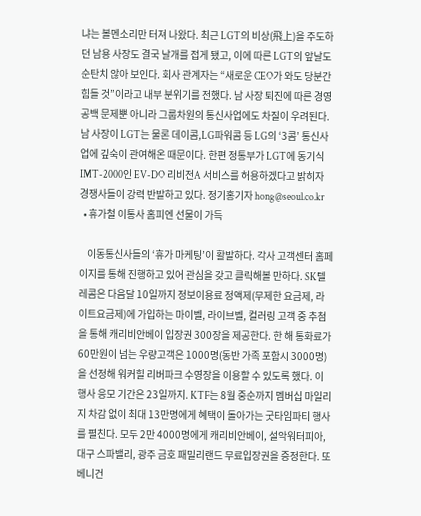냐는 볼멘소리만 터져 나왔다. 최근 LGT의 비상(飛上)을 주도하던 남용 사장도 결국 날개를 접게 됐고, 이에 따른 LGT의 앞날도 순탄치 않아 보인다. 회사 관계자는 “새로운 CEO가 와도 당분간 힘들 것”이라고 내부 분위기를 전했다. 남 사장 퇴진에 따른 경영공백 문제뿐 아니라 그룹차원의 통신사업에도 차질이 우려된다. 남 사장이 LGT는 물론 데이콤,LG파워콤 등 LG의 ‘3콤’ 통신사업에 깊숙이 관여해온 때문이다. 한편 정통부가 LGT에 동기식 IMT-2000인 EV-DO 리비전A 서비스를 허용하겠다고 밝히자 경쟁사들이 강력 반발하고 있다. 정기홍기자 hong@seoul.co.kr
  • 휴가철 이통사 홈피엔 선물이 가득

    이동통신사들의 ‘휴가 마케팅’이 활발하다. 각사 고객센터 홈페이지를 통해 진행하고 있어 관심을 갖고 클릭해볼 만하다. SK텔레콤은 다음달 10일까지 정보이용료 정액제(무제한 요금제, 라이트요금제)에 가입하는 마이벨, 라이브벨, 컬러링 고객 중 추첨을 통해 캐리비안베이 입장권 300장을 제공한다. 한 해 통화료가 60만원이 넘는 우량고객은 1000명(동반 가족 포함시 3000명)을 선정해 워커힐 리버파크 수영장을 이용할 수 있도록 했다. 이 행사 응모 기간은 23일까지. KTF는 8월 중순까지 멤버십 마일리지 차감 없이 최대 13만명에게 혜택이 돌아가는 굿타임파티 행사를 펼친다. 모두 2만 4000명에게 캐리비안베이, 설악워터피아, 대구 스파밸리, 광주 금호 패밀리랜드 무료입장권을 증정한다. 또 베니건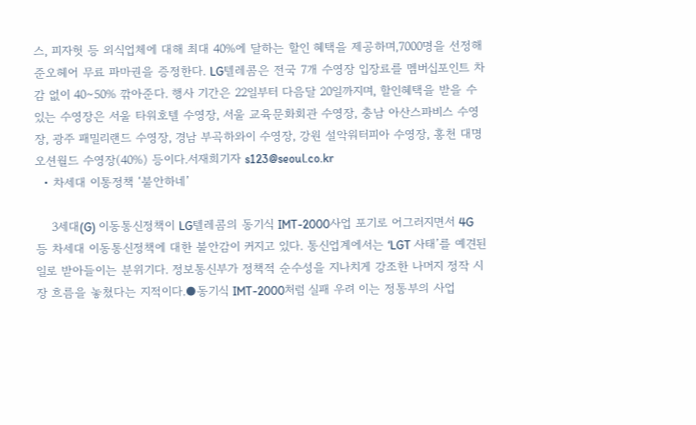스, 피자헛 등 외식업체에 대해 최대 40%에 달하는 할인 혜택을 제공하며,7000명을 선정해 준오헤어 무료 파마권을 증정한다. LG텔레콤은 전국 7개 수영장 입장료를 멤버십포인트 차감 없이 40∼50% 깎아준다. 행사 기간은 22일부터 다음달 20일까지며, 할인혜택을 받을 수 있는 수영장은 서울 타워호텔 수영장, 서울 교육문화회관 수영장, 충남 아산스파비스 수영장, 광주 패밀리랜드 수영장, 경남 부곡하와이 수영장, 강원 설악워터피아 수영장, 홍천 대명오션월드 수영장(40%) 등이다.서재희기자 s123@seoul.co.kr
  • 차세대 이통정책 ‘불안하네’

    3세대(G) 이동통신정책이 LG텔레콤의 동기식 IMT-2000사업 포기로 어그러지면서 4G 등 차세대 이동통신정책에 대한 불안감이 커지고 있다. 통신업계에서는 ‘LGT 사태’를 예견된 일로 받아들이는 분위기다. 정보통신부가 정책적 순수성을 지나치게 강조한 나머지 정작 시장 흐름을 놓쳤다는 지적이다.●동기식 IMT-2000처럼 실패 우려 이는 정통부의 사업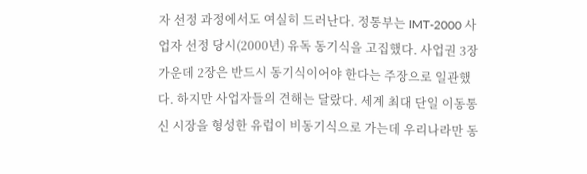자 선정 과정에서도 여실히 드러난다. 정통부는 IMT-2000 사업자 선정 당시(2000년) 유독 동기식을 고집했다. 사업권 3장 가운데 2장은 반드시 동기식이어야 한다는 주장으로 일관했다. 하지만 사업자들의 견해는 달랐다. 세계 최대 단일 이동통신 시장을 형성한 유럽이 비동기식으로 가는데 우리나라만 동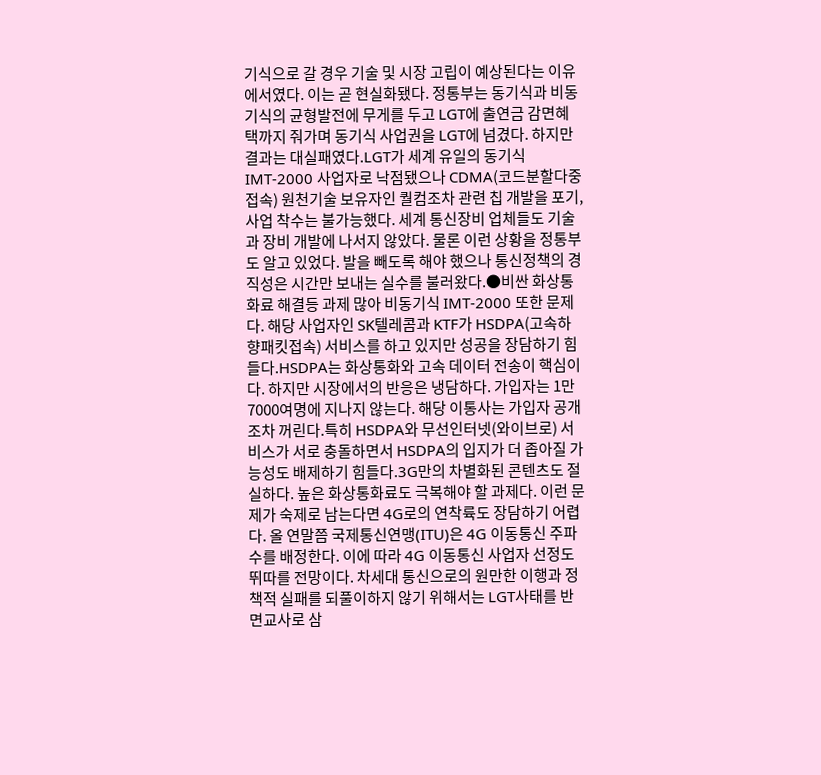기식으로 갈 경우 기술 및 시장 고립이 예상된다는 이유에서였다. 이는 곧 현실화됐다. 정통부는 동기식과 비동기식의 균형발전에 무게를 두고 LGT에 출연금 감면혜택까지 줘가며 동기식 사업권을 LGT에 넘겼다. 하지만 결과는 대실패였다.LGT가 세계 유일의 동기식 IMT-2000 사업자로 낙점됐으나 CDMA(코드분할다중접속) 원천기술 보유자인 퀄컴조차 관련 칩 개발을 포기, 사업 착수는 불가능했다. 세계 통신장비 업체들도 기술과 장비 개발에 나서지 않았다. 물론 이런 상황을 정통부도 알고 있었다. 발을 빼도록 해야 했으나 통신정책의 경직성은 시간만 보내는 실수를 불러왔다.●비싼 화상통화료 해결등 과제 많아 비동기식 IMT-2000 또한 문제다. 해당 사업자인 SK텔레콤과 KTF가 HSDPA(고속하향패킷접속) 서비스를 하고 있지만 성공을 장담하기 힘들다.HSDPA는 화상통화와 고속 데이터 전송이 핵심이다. 하지만 시장에서의 반응은 냉담하다. 가입자는 1만 7000여명에 지나지 않는다. 해당 이통사는 가입자 공개조차 꺼린다.특히 HSDPA와 무선인터넷(와이브로) 서비스가 서로 충돌하면서 HSDPA의 입지가 더 좁아질 가능성도 배제하기 힘들다.3G만의 차별화된 콘텐츠도 절실하다. 높은 화상통화료도 극복해야 할 과제다. 이런 문제가 숙제로 남는다면 4G로의 연착륙도 장담하기 어렵다. 올 연말쯤 국제통신연맹(ITU)은 4G 이동통신 주파수를 배정한다. 이에 따라 4G 이동통신 사업자 선정도 뛰따를 전망이다. 차세대 통신으로의 원만한 이행과 정책적 실패를 되풀이하지 않기 위해서는 LGT사태를 반면교사로 삼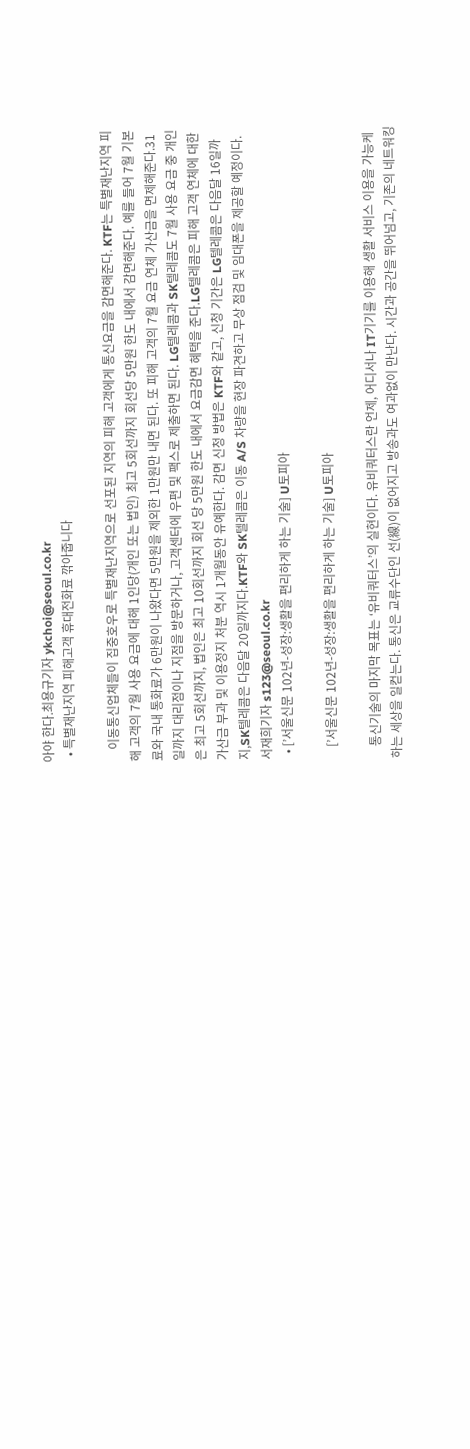아야 한다.최용규기자 ykchoi@seoul.co.kr
  • 특별재난지역 피해고객 휴대전화료 깎아줍니다

    이동통신업체들이 집중호우로 특별재난지역으로 선포된 지역의 피해 고객에게 통신요금을 감면해준다. KTF는 특별재난지역 피해 고객의 7월 사용 요금에 대해 1인당(개인 또는 법인) 최고 5회선까지 회선당 5만원 한도 내에서 감면해준다. 예를 들어 7월 기본료와 국내 통화료가 6만원이 나왔다면 5만원을 제외한 1만원만 내면 된다. 또 피해 고객의 7월 요금 연체 가산금을 면제해준다.31일까지 대리점이나 지점을 방문하거나, 고객센터에 우편 및 팩스로 제출하면 된다. LG텔레콤과 SK텔레콤도 7월 사용 요금 중 개인은 최고 5회선까지, 법인은 최고 10회선까지 회선 당 5만원 한도 내에서 요금감면 혜택을 준다.LG텔레콤은 피해 고객 연체에 대한 가산금 부과 및 이용정지 처분 역시 1개월동안 유예한다. 감면 신청 방법은 KTF와 같고, 신청 기간은 LG텔레콤은 다음달 16일까지,SK텔레콤은 다음달 20일까지다.KTF와 SK텔레콤은 이동 A/S 차량을 현장 파견하고 무상 점검 및 임대폰을 제공할 예정이다.서재희기자 s123@seoul.co.kr
  • [’서울신문 102년-성장:생활을 편리하게 하는 기술] U토피아

    [’서울신문 102년-성장:생활을 편리하게 하는 기술] U토피아

    통신기술의 마지막 목표는 ‘유비쿼터스’의 실현이다. 유비쿼터스란 언제, 어디서나 IT기기를 이용해 생활 서비스 이용을 가능케 하는 세상을 일컫는다. 통신은 교류수단인 선(線)이 없어지고 방송과도 여과없이 만난다. 시간과 공간을 뛰어넘고, 기존의 네트워킹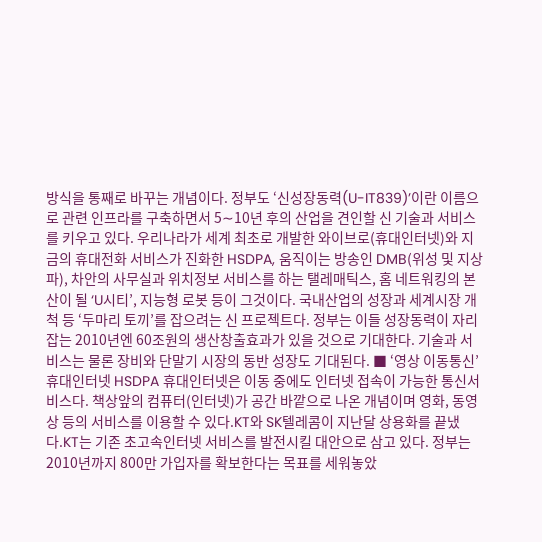방식을 통째로 바꾸는 개념이다. 정부도 ‘신성장동력(U-IT839)’이란 이름으로 관련 인프라를 구축하면서 5∼10년 후의 산업을 견인할 신 기술과 서비스를 키우고 있다. 우리나라가 세계 최초로 개발한 와이브로(휴대인터넷)와 지금의 휴대전화 서비스가 진화한 HSDPA, 움직이는 방송인 DMB(위성 및 지상파), 차안의 사무실과 위치정보 서비스를 하는 탤레매틱스, 홈 네트워킹의 본산이 될 ‘U시티’, 지능형 로봇 등이 그것이다. 국내산업의 성장과 세계시장 개척 등 ‘두마리 토끼’를 잡으려는 신 프로젝트다. 정부는 이들 성장동력이 자리잡는 2010년엔 60조원의 생산창출효과가 있을 것으로 기대한다. 기술과 서비스는 물론 장비와 단말기 시장의 동반 성장도 기대된다. ■ ‘영상 이동통신’ 휴대인터넷 HSDPA 휴대인터넷은 이동 중에도 인터넷 접속이 가능한 통신서비스다. 책상앞의 컴퓨터(인터넷)가 공간 바깥으로 나온 개념이며 영화, 동영상 등의 서비스를 이용할 수 있다.KT와 SK텔레콤이 지난달 상용화를 끝냈다.KT는 기존 초고속인터넷 서비스를 발전시킬 대안으로 삼고 있다. 정부는 2010년까지 800만 가입자를 확보한다는 목표를 세워놓았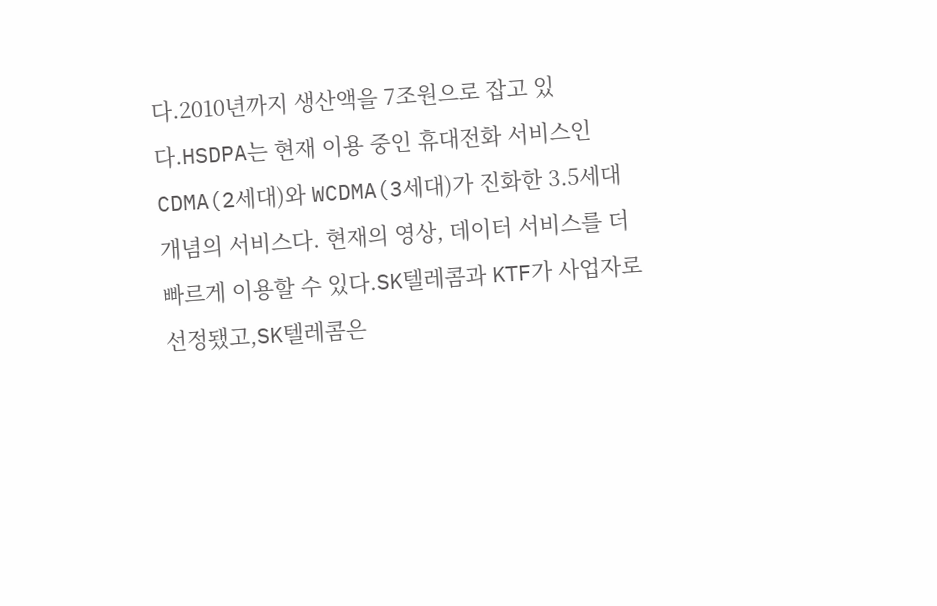다.2010년까지 생산액을 7조원으로 잡고 있다.HSDPA는 현재 이용 중인 휴대전화 서비스인 CDMA(2세대)와 WCDMA(3세대)가 진화한 3.5세대 개념의 서비스다. 현재의 영상, 데이터 서비스를 더 빠르게 이용할 수 있다.SK텔레콤과 KTF가 사업자로 선정됐고,SK텔레콤은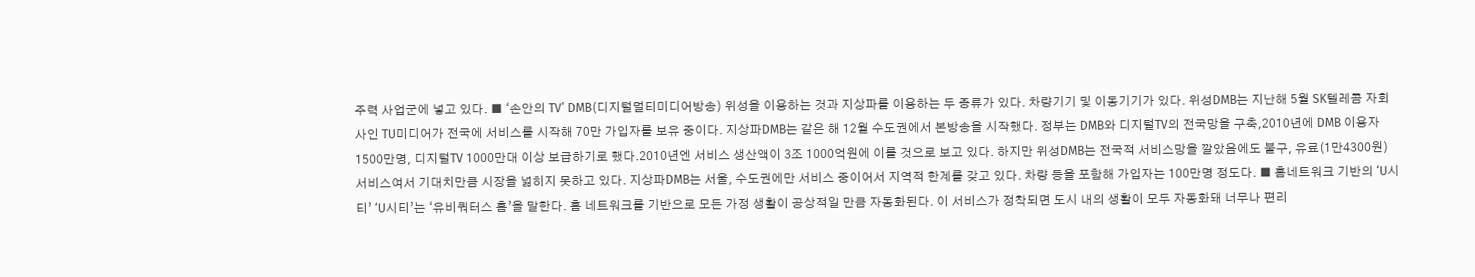주력 사업군에 넣고 있다. ■ ‘손안의 TV’ DMB(디지털멀티미디어방송) 위성을 이용하는 것과 지상파를 이용하는 두 종류가 있다. 차량기기 및 이동기기가 있다. 위성DMB는 지난해 5월 SK텔레콤 자회사인 TU미디어가 전국에 서비스를 시작해 70만 가입자를 보유 중이다. 지상파DMB는 같은 해 12월 수도권에서 본방송을 시작했다. 정부는 DMB와 디지털TV의 전국망을 구축,2010년에 DMB 이용자 1500만명, 디지털TV 1000만대 이상 보급하기로 했다.2010년엔 서비스 생산액이 3조 1000억원에 이를 것으로 보고 있다. 하지만 위성DMB는 전국적 서비스망을 깔았음에도 불구, 유료(1만4300원) 서비스여서 기대치만큼 시장을 넓히지 못하고 있다. 지상파DMB는 서울, 수도권에만 서비스 중이어서 지역적 한계를 갖고 있다. 차량 등을 포함해 가입자는 100만명 정도다. ■ 홈네트워크 기반의 ‘U시티’ ‘U시티’는 ‘유비쿼터스 홈’을 말한다. 홈 네트워크를 기반으로 모든 가정 생활이 공상적일 만큼 자동화된다. 이 서비스가 정착되면 도시 내의 생활이 모두 자동화돼 너무나 편리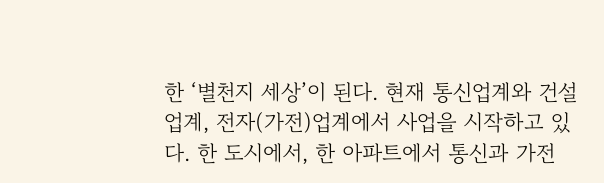한 ‘별천지 세상’이 된다. 현재 통신업계와 건설업계, 전자(가전)업계에서 사업을 시작하고 있다. 한 도시에서, 한 아파트에서 통신과 가전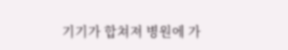기기가 합쳐져 병원에 가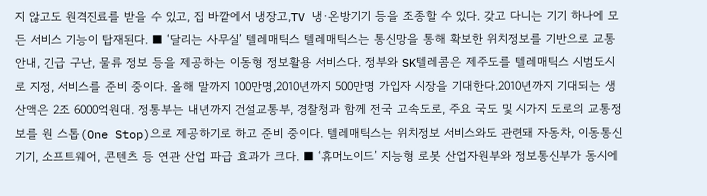지 않고도 원격진료를 받을 수 있고, 집 바깥에서 냉장고,TV 냉·온방기기 등을 조종할 수 있다. 갖고 다니는 기기 하나에 모든 서비스 기능이 탑재된다. ■ ‘달리는 사무실’ 텔레매틱스 텔레매틱스는 통신망을 통해 확보한 위치정보를 기반으로 교통 안내, 긴급 구난, 물류 정보 등을 제공하는 이동형 정보활용 서비스다. 정부와 SK텔레콤은 제주도를 텔레매틱스 시범도시로 지정, 서비스를 준비 중이다. 올해 말까지 100만명,2010년까지 500만명 가입자 시장을 기대한다.2010년까지 기대되는 생산액은 2조 6000억원대. 정통부는 내년까지 건설교통부, 경찰청과 함께 전국 고속도로, 주요 국도 및 시가지 도로의 교통정보를 원 스톱(One Stop)으로 제공하기로 하고 준비 중이다. 텔레매틱스는 위치정보 서비스와도 관련돼 자동차, 이동통신 기기, 소프트웨어, 콘텐츠 등 연관 산업 파급 효과가 크다. ■ ‘휴머노이드’ 지능형 로봇 산업자원부와 정보통신부가 동시에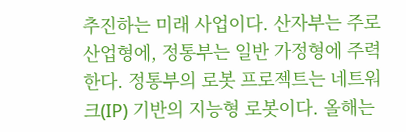추진하는 미래 사업이다. 산자부는 주로 산업형에, 정통부는 일반 가정형에 주력한다. 정통부의 로봇 프로젝트는 네트워크(IP) 기반의 지능형 로봇이다. 올해는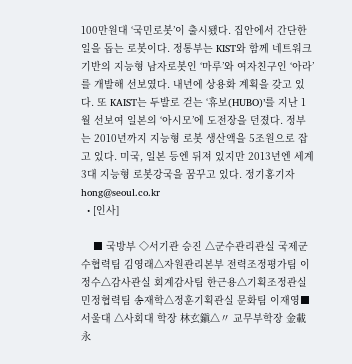100만원대 ‘국민로봇’이 출시됐다. 집안에서 간단한 일을 돕는 로봇이다. 정통부는 KIST와 함께 네트워크 기반의 지능형 남자로봇인 ‘마루’와 여자친구인 ‘아라’를 개발해 선보였다. 내년에 상용화 계획을 갖고 있다. 또 KAIST는 두발로 걷는 ‘휴보(HUBO)’를 지난 1월 선보여 일본의 ‘아시모’에 도전장을 던졌다. 정부는 2010년까지 지능형 로봇 생산액을 5조원으로 잡고 있다. 미국, 일본 등엔 뒤져 있지만 2013년엔 세계 3대 지능형 로봇강국을 꿈꾸고 있다. 정기홍기자 hong@seoul.co.kr
  • [인사]

    ■ 국방부 ◇서기관 승진 △군수관리관실 국제군수협력팀 김영래△자원관리본부 전력조정평가팀 이정수△감사관실 회계감사팀 한근용△기획조정관실 민정협력팀 송재학△정훈기획관실 문화팀 이재영■ 서울대 △사회대 학장 林玄鎭△〃 교무부학장 金載永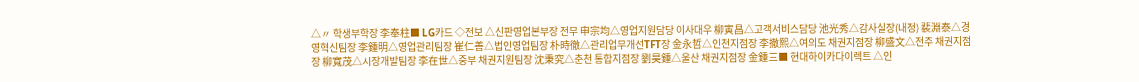△〃 학생부학장 李奉柱■ LG카드 ◇전보 △신판영업본부장 전무 申宗均△영업지원담당 이사대우 柳寅昌△고객서비스담당 池光秀△감사실장(내정) 裴淵泰△경영혁신팀장 李鍾明△영업관리팀장 崔仁善△법인영업팀장 朴時徹△관리업무개선TFT장 金永哲△인천지점장 李撤熙△여의도 채권지점장 柳盛文△전주 채권지점장 柳寬茂△시장개발팀장 李在世△중부 채권지원팀장 沈秉究△춘천 통합지점장 劉昊鍾△울산 채권지점장 金鍾三■ 현대하이카다이렉트 △인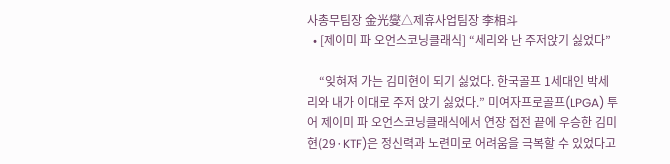사총무팀장 金光燮△제휴사업팀장 李相斗
  • [제이미 파 오언스코닝클래식] “세리와 난 주저앉기 싫었다”

    “잊혀져 가는 김미현이 되기 싫었다. 한국골프 1세대인 박세리와 내가 이대로 주저 앉기 싫었다.” 미여자프로골프(LPGA) 투어 제이미 파 오언스코닝클래식에서 연장 접전 끝에 우승한 김미현(29·KTF)은 정신력과 노련미로 어려움을 극복할 수 있었다고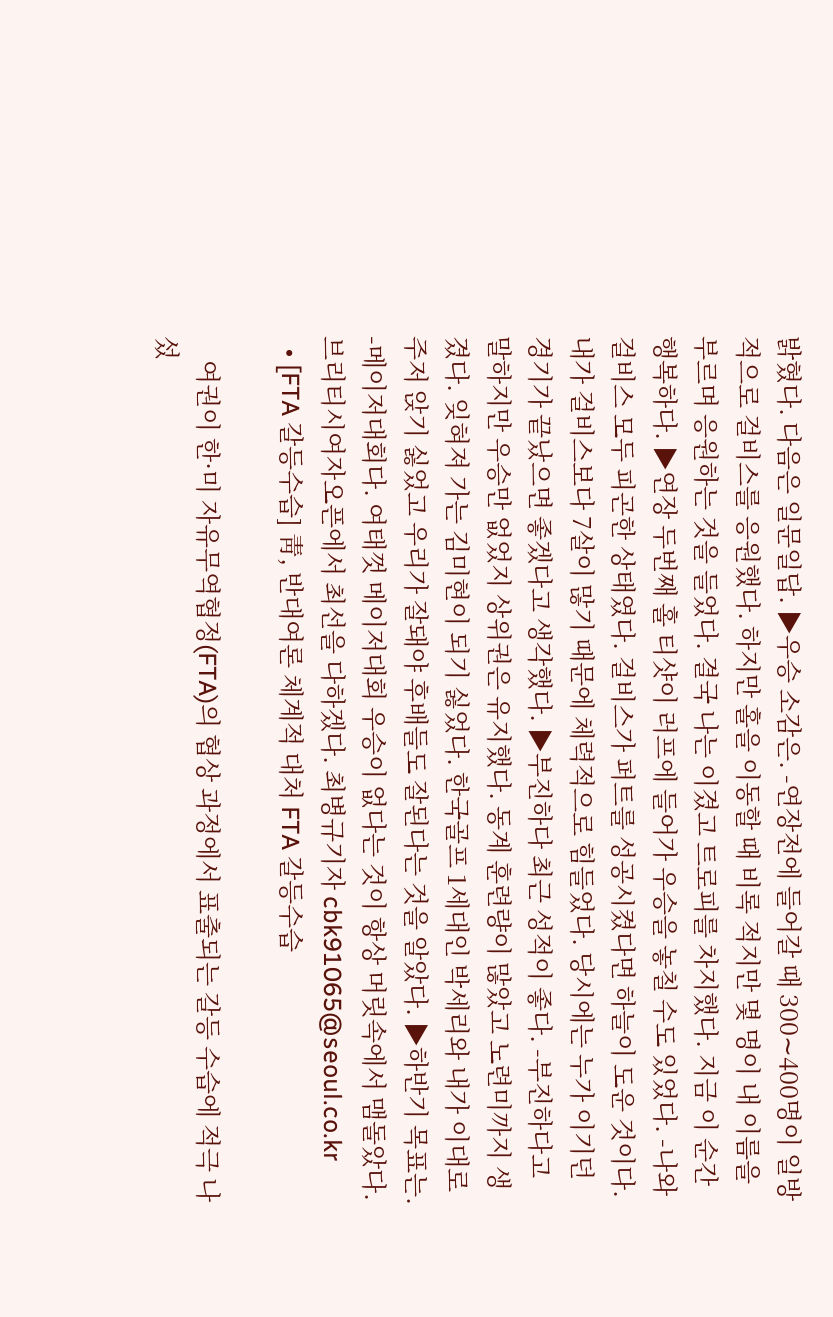밝혔다. 다음은 일문일답. ▶우승 소감은. -연장전에 들어갈 때 300∼400명이 일방적으로 걸비스를 응원했다. 하지만 홀을 이동할 때 비록 적지만 몇 명이 내 이름을 부르며 응원하는 것을 들었다. 결국 나는 이겼고 트로피를 차지했다. 지금 이 순간 행복하다. ▶연장 두번째 홀 티샷이 러프에 들어가 우승을 놓칠 수도 있었다. -나와 걸비스 모두 피곤한 상태였다. 걸비스가 퍼트를 성공시켰다면 하늘이 도운 것이다. 내가 걸비스보다 7살이 많기 때문에 체력적으로 힘들었다. 당시에는 누가 이기던 경기가 끝났으면 좋겠다고 생각했다. ▶부진하다 최근 성적이 좋다. -부진하다고 말하지만 우승만 없었지 상위권은 유지했다. 동계 훈련량이 많았고 노련미까지 생겼다. 잊혀져 가는 김미현이 되기 싫었다. 한국골프 1세대인 박세리와 내가 이대로 주저 앉기 싫었고 우리가 잘돼야 후배들도 잘된다는 것을 알았다. ▶하반기 목표는. -메이저대회다. 여태껏 메이저대회 우승이 없다는 것이 항상 머릿속에서 맴돌았다. 브리티시여자오픈에서 최선을 다하겠다. 최병규기자 cbk91065@seoul.co.kr
  • [FTA 갈등수습] 靑, 반대여론 체계적 대처 FTA 갈등수습

    여권이 한·미 자유무역협정(FTA)의 협상 과정에서 표출되는 갈등 수습에 적극 나섰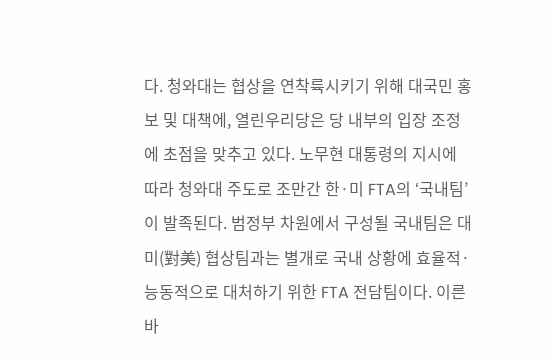다. 청와대는 협상을 연착륙시키기 위해 대국민 홍보 및 대책에, 열린우리당은 당 내부의 입장 조정에 초점을 맞추고 있다. 노무현 대통령의 지시에 따라 청와대 주도로 조만간 한·미 FTA의 ‘국내팀’이 발족된다. 범정부 차원에서 구성될 국내팀은 대미(對美) 협상팀과는 별개로 국내 상황에 효율적·능동적으로 대처하기 위한 FTA 전담팀이다. 이른바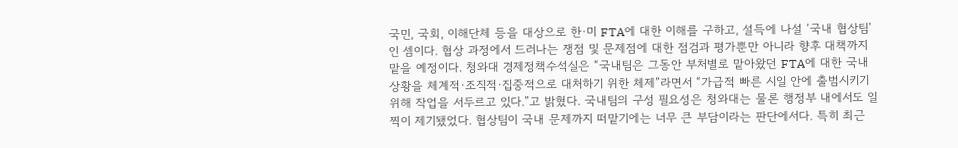국민, 국회, 이해단체 등을 대상으로 한·미 FTA에 대한 이해를 구하고, 설득에 나설 ‘국내 협상팀’인 셈이다. 협상 과정에서 드러나는 쟁점 및 문제점에 대한 점검과 평가뿐만 아니라 향후 대책까지 맡을 예정이다. 청와대 경제정책수석실은 “국내팀은 그동안 부처별로 맡아왔던 FTA에 대한 국내 상황을 체계적·조직적·집중적으로 대처하기 위한 체제”라면서 “가급적 빠른 시일 안에 출범시키기 위해 작업을 서두르고 있다.”고 밝혔다. 국내팀의 구성 필요성은 청와대는 물론 행정부 내에서도 일찍이 제기됐었다. 협상팀이 국내 문제까지 떠맡기에는 너무 큰 부담이라는 판단에서다. 특히 최근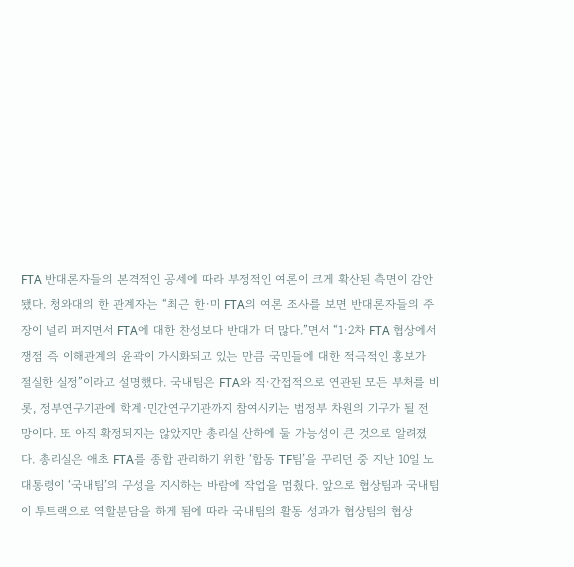FTA 반대론자들의 본격적인 공세에 따라 부정적인 여론이 크게 확산된 측면이 감안됐다. 청와대의 한 관계자는 “최근 한·미 FTA의 여론 조사를 보면 반대론자들의 주장이 널리 퍼지면서 FTA에 대한 찬성보다 반대가 더 많다.”면서 “1·2차 FTA 협상에서 쟁점 즉 이해관계의 윤곽이 가시화되고 있는 만큼 국민들에 대한 적극적인 홍보가 절실한 실정”이라고 설명했다. 국내팀은 FTA와 직·간접적으로 연관된 모든 부처를 비롯, 정부연구기관에 학계·민간연구기관까지 참여시키는 범정부 차원의 기구가 될 전망이다. 또 아직 확정되지는 않았지만 총리실 산하에 둘 가능성이 큰 것으로 알려졌다. 총리실은 애초 FTA를 종합 관리하기 위한 ‘합동 TF팀’을 꾸리던 중 지난 10일 노 대통령이 ‘국내팀’의 구성을 지시하는 바람에 작업을 멈췄다. 앞으로 협상팀과 국내팀이 투트랙으로 역할분담을 하게 됨에 따라 국내팀의 활동 성과가 협상팀의 협상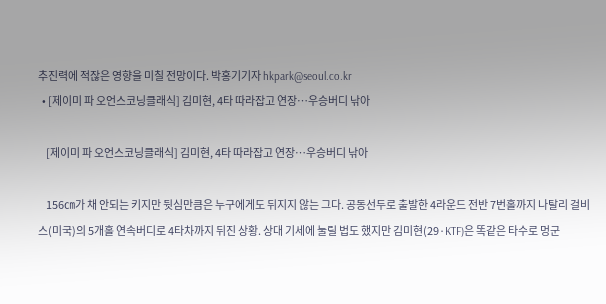추진력에 적잖은 영향을 미칠 전망이다. 박홍기기자 hkpark@seoul.co.kr
  • [제이미 파 오언스코닝클래식] 김미현, 4타 따라잡고 연장…우승버디 낚아

    [제이미 파 오언스코닝클래식] 김미현, 4타 따라잡고 연장…우승버디 낚아

    156㎝가 채 안되는 키지만 뒷심만큼은 누구에게도 뒤지지 않는 그다. 공동선두로 출발한 4라운드 전반 7번홀까지 나탈리 걸비스(미국)의 5개홀 연속버디로 4타차까지 뒤진 상황. 상대 기세에 눌릴 법도 했지만 김미현(29·KTF)은 똑같은 타수로 멍군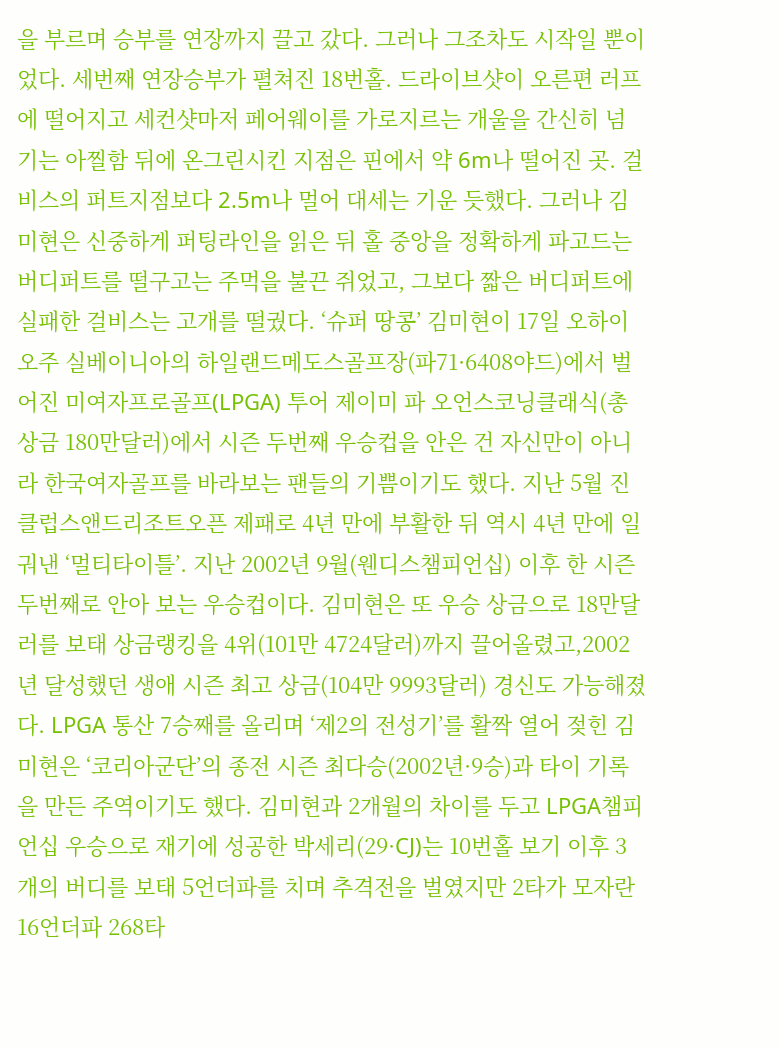을 부르며 승부를 연장까지 끌고 갔다. 그러나 그조차도 시작일 뿐이었다. 세번째 연장승부가 펼쳐진 18번홀. 드라이브샷이 오른편 러프에 떨어지고 세컨샷마저 페어웨이를 가로지르는 개울을 간신히 넘기는 아찔함 뒤에 온그린시킨 지점은 핀에서 약 6m나 떨어진 곳. 걸비스의 퍼트지점보다 2.5m나 멀어 대세는 기운 듯했다. 그러나 김미현은 신중하게 퍼팅라인을 읽은 뒤 홀 중앙을 정확하게 파고드는 버디퍼트를 떨구고는 주먹을 불끈 쥐었고, 그보다 짧은 버디퍼트에 실패한 걸비스는 고개를 떨궜다. ‘슈퍼 땅콩’ 김미현이 17일 오하이오주 실베이니아의 하일랜드메도스골프장(파71·6408야드)에서 벌어진 미여자프로골프(LPGA) 투어 제이미 파 오언스코닝클래식(총상금 180만달러)에서 시즌 두번째 우승컵을 안은 건 자신만이 아니라 한국여자골프를 바라보는 팬들의 기쁨이기도 했다. 지난 5월 진클럽스앤드리조트오픈 제패로 4년 만에 부활한 뒤 역시 4년 만에 일궈낸 ‘멀티타이틀’. 지난 2002년 9월(웬디스챔피언십) 이후 한 시즌 두번째로 안아 보는 우승컵이다. 김미현은 또 우승 상금으로 18만달러를 보태 상금랭킹을 4위(101만 4724달러)까지 끌어올렸고,2002년 달성했던 생애 시즌 최고 상금(104만 9993달러) 경신도 가능해졌다. LPGA 통산 7승째를 올리며 ‘제2의 전성기’를 활짝 열어 젖힌 김미현은 ‘코리아군단’의 종전 시즌 최다승(2002년·9승)과 타이 기록을 만든 주역이기도 했다. 김미현과 2개월의 차이를 두고 LPGA챔피언십 우승으로 재기에 성공한 박세리(29·CJ)는 10번홀 보기 이후 3개의 버디를 보태 5언더파를 치며 추격전을 벌였지만 2타가 모자란 16언더파 268타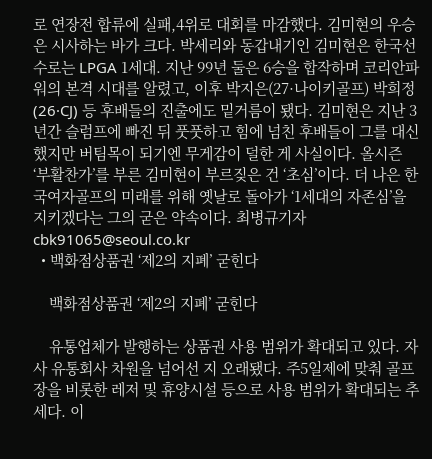로 연장전 합류에 실패,4위로 대회를 마감했다. 김미현의 우승은 시사하는 바가 크다. 박세리와 동갑내기인 김미현은 한국선수로는 LPGA 1세대. 지난 99년 둘은 6승을 합작하며 코리안파워의 본격 시대를 알렸고, 이후 박지은(27·나이키골프) 박희정(26·CJ) 등 후배들의 진출에도 밑거름이 됐다. 김미현은 지난 3년간 슬럼프에 빠진 뒤 풋풋하고 힘에 넘친 후배들이 그를 대신했지만 버팀목이 되기엔 무게감이 덜한 게 사실이다. 올시즌 ‘부활찬가’를 부른 김미현이 부르짖은 건 ‘초심’이다. 더 나은 한국여자골프의 미래를 위해 옛날로 돌아가 ‘1세대의 자존심’을 지키겠다는 그의 굳은 약속이다. 최병규기자 cbk91065@seoul.co.kr
  • 백화점상품권 ‘제2의 지폐’ 굳힌다

    백화점상품권 ‘제2의 지폐’ 굳힌다

    유통업체가 발행하는 상품권 사용 범위가 확대되고 있다. 자사 유통회사 차원을 넘어선 지 오래됐다. 주5일제에 맞춰 골프장을 비롯한 레저 및 휴양시설 등으로 사용 범위가 확대되는 추세다. 이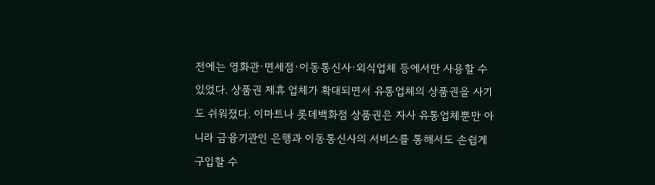전에는 영화관·면세점·이동통신사·외식업체 등에서만 사용할 수 있었다. 상품권 제휴 업체가 확대되면서 유통업체의 상품권을 사기도 쉬워졌다. 이마트나 롯데백화점 상품권은 자사 유통업체뿐만 아니라 금융기관인 은행과 이동통신사의 서비스를 통해서도 손쉽게 구입할 수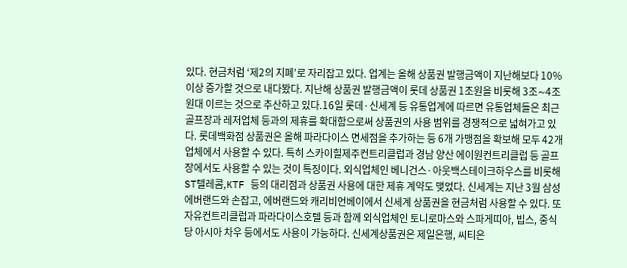있다. 현금처럼 ‘제2의 지폐’로 자리잡고 있다. 업계는 올해 상품권 발행금액이 지난해보다 10% 이상 증가할 것으로 내다봤다. 지난해 상품권 발행금액이 롯데 상품권 1조원을 비롯해 3조∼4조원대 이르는 것으로 추산하고 있다.16일 롯데·신세계 등 유통업계에 따르면 유통업체들은 최근 골프장과 레저업체 등과의 제휴를 확대함으로써 상품권의 사용 범위를 경쟁적으로 넓혀가고 있다. 롯데백화점 상품권은 올해 파라다이스 면세점을 추가하는 등 6개 가맹점을 확보해 모두 42개 업체에서 사용할 수 있다. 특히 스카이힐제주컨트리클럽과 경남 양산 에이원컨트리클럽 등 골프장에서도 사용할 수 있는 것이 특징이다. 외식업체인 베니건스·아웃백스테이크하우스를 비롯해 ST텔레콤,KTF 등의 대리점과 상품권 사용에 대한 제휴 계약도 맺었다. 신세계는 지난 3월 삼성에버랜드와 손잡고, 에버랜드와 캐리비언베이에서 신세계 상품권을 현금처럼 사용할 수 있다. 또 자유컨트리클럽과 파라다이스호텔 등과 함께 외식업체인 토니로마스와 스파게띠아, 빕스, 중식당 아시아 차우 등에서도 사용이 가능하다. 신세계상품권은 제일은행, 씨티은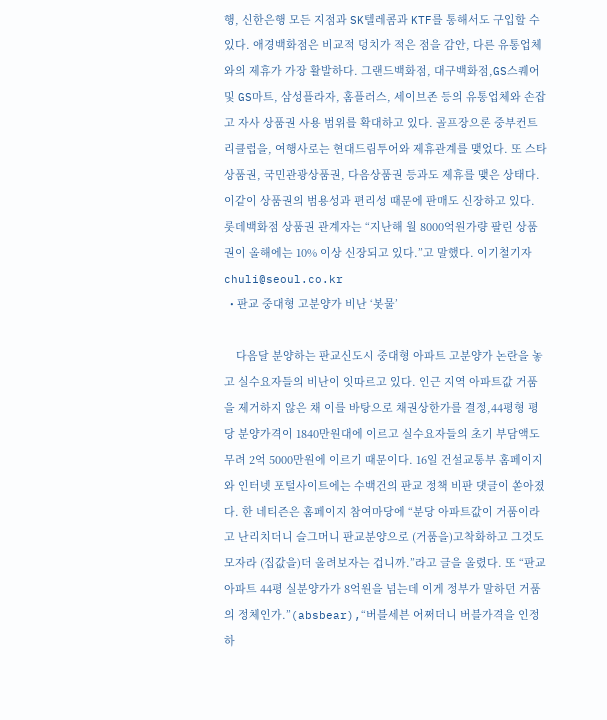행, 신한은행 모든 지점과 SK텔레콤과 KTF를 통해서도 구입할 수 있다. 애경백화점은 비교적 덩치가 적은 점을 감안, 다른 유통업체와의 제휴가 가장 활발하다. 그랜드백화점, 대구백화점,GS스퀘어 및 GS마트, 삼성플라자, 홈플러스, 세이브존 등의 유통업체와 손잡고 자사 상품권 사용 범위를 확대하고 있다. 골프장으론 중부컨트리클럽을, 여행사로는 현대드림투어와 제휴관계를 맺었다. 또 스타상품권, 국민관광상품권, 다음상품권 등과도 제휴를 맺은 상태다. 이같이 상품권의 범용성과 편리성 때문에 판매도 신장하고 있다. 롯데백화점 상품권 관계자는 “지난해 월 8000억원가량 팔린 상품권이 올해에는 10% 이상 신장되고 있다.”고 말했다. 이기철기자 chuli@seoul.co.kr
  • 판교 중대형 고분양가 비난 ‘봇물’

    다음달 분양하는 판교신도시 중대형 아파트 고분양가 논란을 놓고 실수요자들의 비난이 잇따르고 있다. 인근 지역 아파트값 거품을 제거하지 않은 채 이를 바탕으로 채권상한가를 결정,44평형 평당 분양가격이 1840만원대에 이르고 실수요자들의 초기 부담액도 무려 2억 5000만원에 이르기 때문이다. 16일 건설교통부 홈페이지와 인터넷 포털사이트에는 수백건의 판교 정책 비판 댓글이 쏟아졌다. 한 네티즌은 홈페이지 참여마당에 “분당 아파트값이 거품이라고 난리치더니 슬그머니 판교분양으로 (거품을)고착화하고 그것도 모자라 (집값을)더 올려보자는 겁니까.”라고 글을 올렸다. 또 “판교 아파트 44평 실분양가가 8억원을 넘는데 이게 정부가 말하던 거품의 정체인가.”(absbear),“버블세븐 어쩌더니 버블가격을 인정하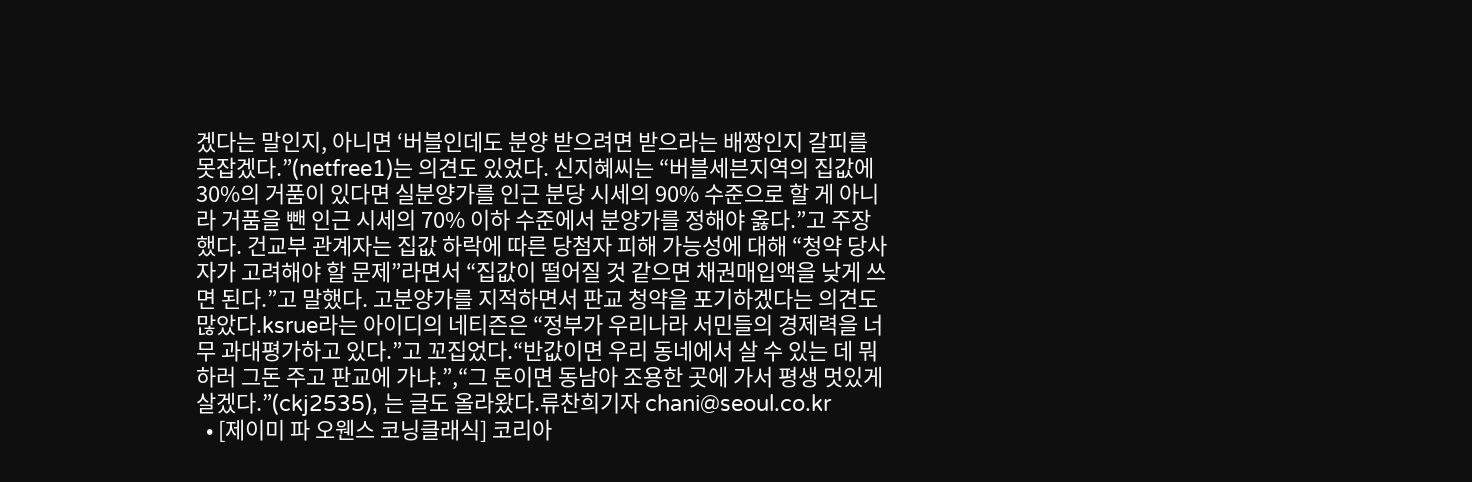겠다는 말인지, 아니면 ‘버블인데도 분양 받으려면 받으라는 배짱인지 갈피를 못잡겠다.”(netfree1)는 의견도 있었다. 신지혜씨는 “버블세븐지역의 집값에 30%의 거품이 있다면 실분양가를 인근 분당 시세의 90% 수준으로 할 게 아니라 거품을 뺀 인근 시세의 70% 이하 수준에서 분양가를 정해야 옳다.”고 주장했다. 건교부 관계자는 집값 하락에 따른 당첨자 피해 가능성에 대해 “청약 당사자가 고려해야 할 문제”라면서 “집값이 떨어질 것 같으면 채권매입액을 낮게 쓰면 된다.”고 말했다. 고분양가를 지적하면서 판교 청약을 포기하겠다는 의견도 많았다.ksrue라는 아이디의 네티즌은 “정부가 우리나라 서민들의 경제력을 너무 과대평가하고 있다.”고 꼬집었다.“반값이면 우리 동네에서 살 수 있는 데 뭐하러 그돈 주고 판교에 가냐.”,“그 돈이면 동남아 조용한 곳에 가서 평생 멋있게 살겠다.”(ckj2535), 는 글도 올라왔다.류찬희기자 chani@seoul.co.kr
  • [제이미 파 오웬스 코닝클래식] 코리아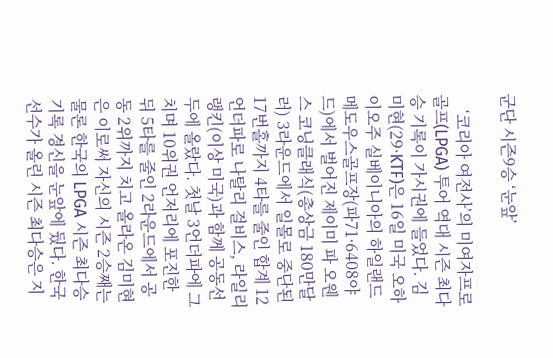군단 시즌9승 ‘눈앞’

    ‘코리아 여전사’의 미여자프로골프(LPGA) 투어 역대 시즌 최다승 기록이 가시권에 들었다. 김미현(29·KTF)은 16일 미국 오하이오주 실베이니아의 하일랜드메도우스골프장(파71·6408야드)에서 벌어진 제이미 파 오웬스 코닝클래식(총상금 180만달러) 3라운드에서 일몰로 중단된 17번홀까지 4타를 줄인 합계 12언더파로 나탈리 걸비스, 라일리 랭킨(이상 미국)과 함께 공동선두에 올랐다. 첫날 3언더파에 그치며 10위권 언저리에 포진한 뒤 5타를 줄인 2라운드에서 공동 2위까지 치고 올라온 김미현은 이로써 자신의 시즌 2승째는 물론 한국의 LPGA 시즌 최다승 기록 경신을 눈앞에 뒀다. 한국선수가 올린 시즌 최다승은 지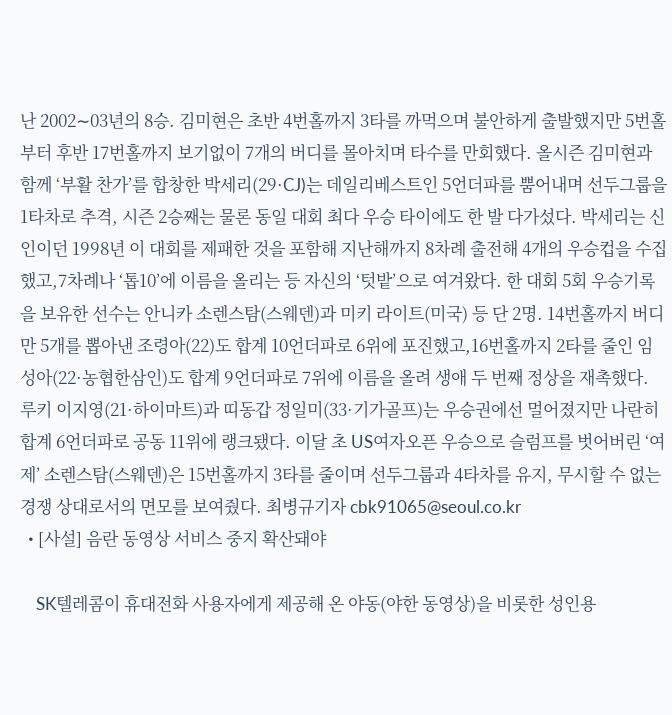난 2002∼03년의 8승. 김미현은 초반 4번홀까지 3타를 까먹으며 불안하게 출발했지만 5번홀부터 후반 17번홀까지 보기없이 7개의 버디를 몰아치며 타수를 만회했다. 올시즌 김미현과 함께 ‘부활 찬가’를 합창한 박세리(29·CJ)는 데일리베스트인 5언더파를 뿜어내며 선두그룹을 1타차로 추격, 시즌 2승째는 물론 동일 대회 최다 우승 타이에도 한 발 다가섰다. 박세리는 신인이던 1998년 이 대회를 제패한 것을 포함해 지난해까지 8차례 출전해 4개의 우승컵을 수집했고,7차례나 ‘톱10’에 이름을 올리는 등 자신의 ‘텃밭’으로 여겨왔다. 한 대회 5회 우승기록을 보유한 선수는 안니카 소렌스탐(스웨덴)과 미키 라이트(미국) 등 단 2명. 14번홀까지 버디만 5개를 뽑아낸 조령아(22)도 합계 10언더파로 6위에 포진했고,16번홀까지 2타를 줄인 임성아(22·농협한삼인)도 합계 9언더파로 7위에 이름을 올려 생애 두 번째 정상을 재촉했다. 루키 이지영(21·하이마트)과 띠동갑 정일미(33·기가골프)는 우승권에선 멀어졌지만 나란히 합계 6언더파로 공동 11위에 랭크됐다. 이달 초 US여자오픈 우승으로 슬럼프를 벗어버린 ‘여제’ 소렌스탐(스웨덴)은 15번홀까지 3타를 줄이며 선두그룹과 4타차를 유지, 무시할 수 없는 경쟁 상대로서의 면모를 보여줬다. 최병규기자 cbk91065@seoul.co.kr
  • [사설] 음란 동영상 서비스 중지 확산돼야

    SK텔레콤이 휴대전화 사용자에게 제공해 온 야동(야한 동영상)을 비롯한 성인용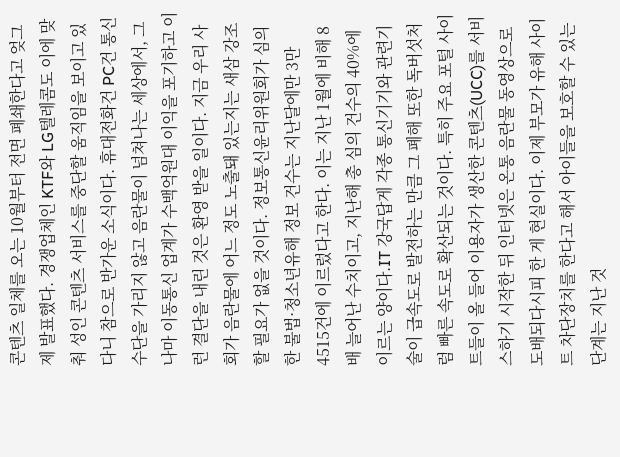콘텐츠 일체를 오는 10월부터 전면 폐쇄한다고 엊그제 발표했다. 경쟁업체인 KTF와 LG텔레콤도 이에 맞춰 성인 콘텐츠 서비스를 중단할 움직임을 보이고 있다니 참으로 반가운 소식이다. 휴대전화건 PC건 통신수단을 가리지 않고 음란물이 넘쳐나는 세상에서, 그나마 이동통신 업계가 수백억원대 이익을 포기하고 이런 결단을 내린 것은 환영 받을 일이다. 지금 우리 사회가 음란물에 어느 정도 노출돼 있는지는 새삼 강조할 필요가 없을 것이다. 정보통신윤리위원회가 심의한 불법·청소년유해 정보 건수는 지난달에만 3만 4515건에 이르렀다고 한다. 이는 지난 1월에 비해 8배 늘어난 수치이고, 지난해 총 심의 건수의 40%에 이르는 양이다.IT 강국답게 각종 통신기기와 관련기술이 급속도로 발전하는 만큼 그 폐해 또한 독버섯처럼 빠른 속도로 확산되는 것이다. 특히 주요 포털 사이트들이 올 들어 이용자가 생산한 콘텐츠(UCC)를 서비스하기 시작한 뒤 인터넷은 온통 음란물 동영상으로 도배되다시피 한 게 현실이다. 이제 부모가 유해 사이트 차단장치를 한다고 해서 아이들을 보호할 수 있는 단계는 지난 것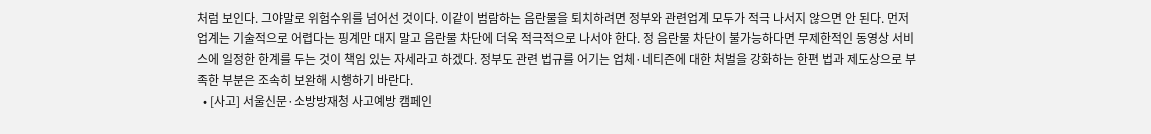처럼 보인다. 그야말로 위험수위를 넘어선 것이다. 이같이 범람하는 음란물을 퇴치하려면 정부와 관련업계 모두가 적극 나서지 않으면 안 된다. 먼저 업계는 기술적으로 어렵다는 핑계만 대지 말고 음란물 차단에 더욱 적극적으로 나서야 한다. 정 음란물 차단이 불가능하다면 무제한적인 동영상 서비스에 일정한 한계를 두는 것이 책임 있는 자세라고 하겠다. 정부도 관련 법규를 어기는 업체·네티즌에 대한 처벌을 강화하는 한편 법과 제도상으로 부족한 부분은 조속히 보완해 시행하기 바란다.
  • [사고] 서울신문·소방방재청 사고예방 캠페인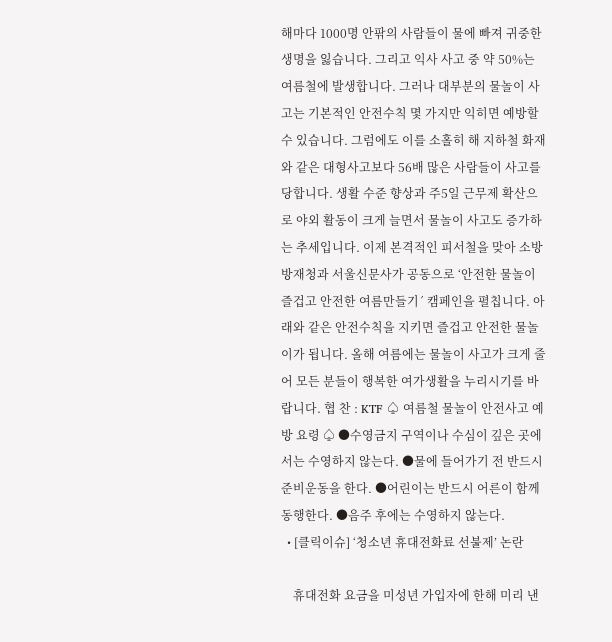해마다 1000명 안팎의 사람들이 물에 빠져 귀중한 생명을 잃습니다. 그리고 익사 사고 중 약 50%는 여름철에 발생합니다. 그러나 대부분의 물놀이 사고는 기본적인 안전수칙 몇 가지만 익히면 예방할 수 있습니다. 그럼에도 이를 소홀히 해 지하철 화재와 같은 대형사고보다 56배 많은 사람들이 사고를 당합니다. 생활 수준 향상과 주5일 근무제 확산으로 야외 활동이 크게 늘면서 물놀이 사고도 증가하는 추세입니다. 이제 본격적인 피서철을 맞아 소방방재청과 서울신문사가 공동으로 ‘안전한 물놀이 즐겁고 안전한 여름만들기´ 캠페인을 펼칩니다. 아래와 같은 안전수칙을 지키면 즐겁고 안전한 물놀이가 됩니다. 올해 여름에는 물놀이 사고가 크게 줄어 모든 분들이 행복한 여가생활을 누리시기를 바랍니다. 협 찬 : KTF ♤ 여름철 물놀이 안전사고 예방 요령 ♤ ●수영금지 구역이나 수심이 깊은 곳에서는 수영하지 않는다. ●물에 들어가기 전 반드시 준비운동을 한다. ●어린이는 반드시 어른이 함께 동행한다. ●음주 후에는 수영하지 않는다.
  • [클릭이슈] ‘청소년 휴대전화료 선불제’ 논란

    휴대전화 요금을 미성년 가입자에 한해 미리 낸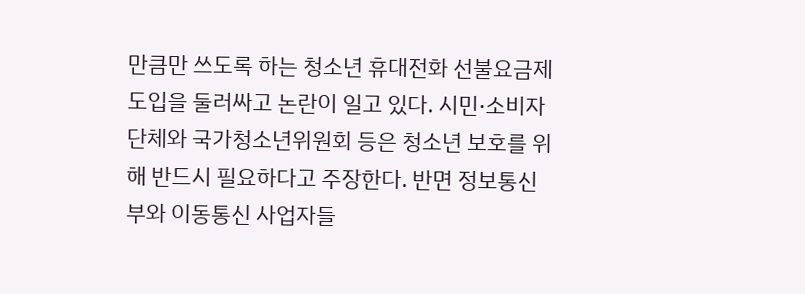만큼만 쓰도록 하는 청소년 휴대전화 선불요금제 도입을 둘러싸고 논란이 일고 있다. 시민·소비자단체와 국가청소년위원회 등은 청소년 보호를 위해 반드시 필요하다고 주장한다. 반면 정보통신부와 이동통신 사업자들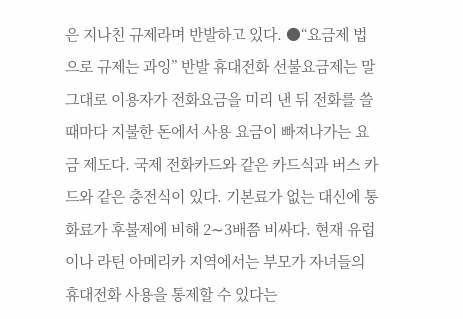은 지나친 규제라며 반발하고 있다. ●“요금제 법으로 규제는 과잉” 반발 휴대전화 선불요금제는 말 그대로 이용자가 전화요금을 미리 낸 뒤 전화를 쓸 때마다 지불한 돈에서 사용 요금이 빠져나가는 요금 제도다. 국제 전화카드와 같은 카드식과 버스 카드와 같은 충전식이 있다. 기본료가 없는 대신에 통화료가 후불제에 비해 2∼3배쯤 비싸다. 현재 유럽이나 라틴 아메리카 지역에서는 부모가 자녀들의 휴대전화 사용을 통제할 수 있다는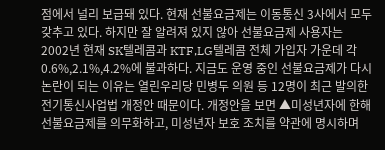점에서 널리 보급돼 있다. 현재 선불요금제는 이동통신 3사에서 모두 갖추고 있다. 하지만 잘 알려져 있지 않아 선불요금제 사용자는 2002년 현재 SK텔레콤과 KTF,LG텔레콤 전체 가입자 가운데 각 0.6%,2.1%,4.2%에 불과하다. 지금도 운영 중인 선불요금제가 다시 논란이 되는 이유는 열린우리당 민병두 의원 등 12명이 최근 발의한 전기통신사업법 개정안 때문이다. 개정안을 보면 ▲미성년자에 한해 선불요금제를 의무화하고, 미성년자 보호 조치를 약관에 명시하며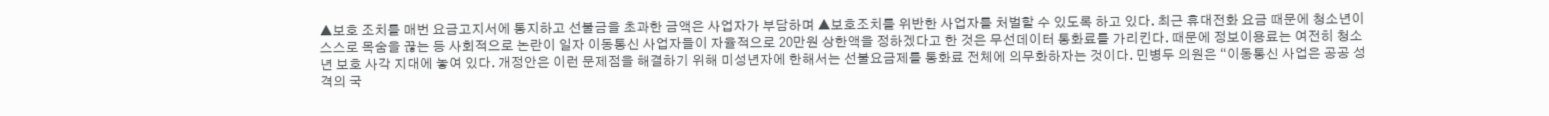▲보호 조치를 매번 요금고지서에 통지하고 선불금을 초과한 금액은 사업자가 부담하며 ▲보호조치를 위반한 사업자를 처벌할 수 있도록 하고 있다. 최근 휴대전화 요금 때문에 청소년이 스스로 목숨을 끊는 등 사회적으로 논란이 일자 이동통신 사업자들이 자율적으로 20만원 상한액을 정하겠다고 한 것은 무선데이터 통화료를 가리킨다. 때문에 정보이용료는 여전히 청소년 보호 사각 지대에 놓여 있다. 개정안은 이런 문제점을 해결하기 위해 미성년자에 한해서는 선불요금제를 통화료 전체에 의무화하자는 것이다. 민병두 의원은 “이동통신 사업은 공공 성격의 국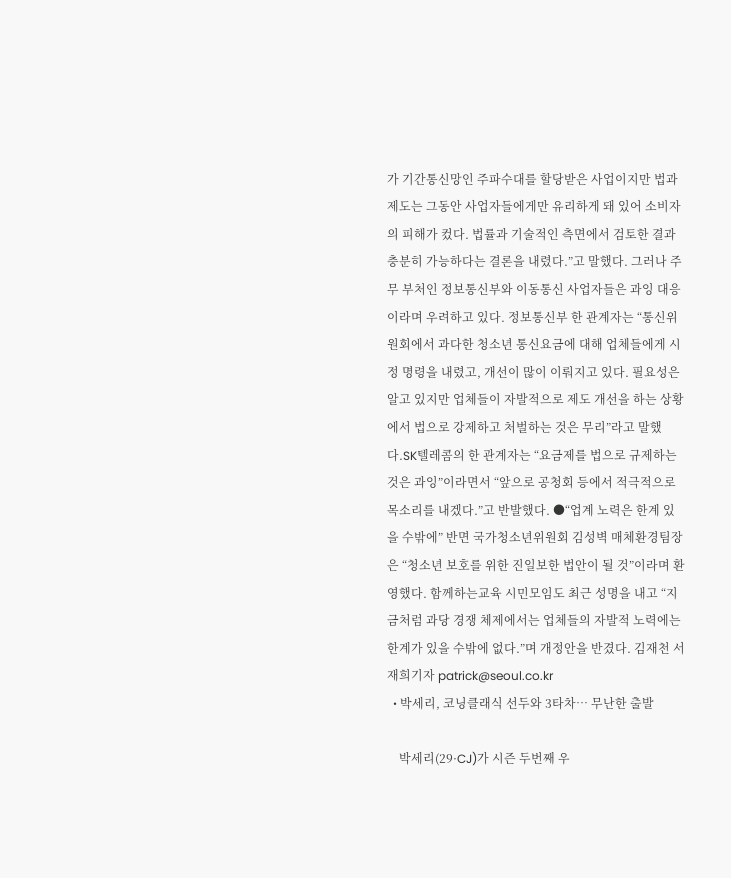가 기간통신망인 주파수대를 할당받은 사업이지만 법과 제도는 그동안 사업자들에게만 유리하게 돼 있어 소비자의 피해가 컸다. 법률과 기술적인 측면에서 검토한 결과 충분히 가능하다는 결론을 내렸다.”고 말했다. 그러나 주무 부처인 정보통신부와 이동통신 사업자들은 과잉 대응이라며 우려하고 있다. 정보통신부 한 관계자는 “통신위원회에서 과다한 청소년 통신요금에 대해 업체들에게 시정 명령을 내렸고, 개선이 많이 이뤄지고 있다. 필요성은 알고 있지만 업체들이 자발적으로 제도 개선을 하는 상황에서 법으로 강제하고 처벌하는 것은 무리”라고 말했다.SK텔레콤의 한 관계자는 “요금제를 법으로 규제하는 것은 과잉”이라면서 “앞으로 공청회 등에서 적극적으로 목소리를 내겠다.”고 반발했다. ●“업계 노력은 한계 있을 수밖에” 반면 국가청소년위원회 김성벽 매체환경팀장은 “청소년 보호를 위한 진일보한 법안이 될 것”이라며 환영했다. 함께하는교육 시민모임도 최근 성명을 내고 “지금처럼 과당 경쟁 체제에서는 업체들의 자발적 노력에는 한계가 있을 수밖에 없다.”며 개정안을 반겼다. 김재천 서재희기자 patrick@seoul.co.kr
  • 박세리, 코닝클래식 선두와 3타차… 무난한 출발

    박세리(29·CJ)가 시즌 두번째 우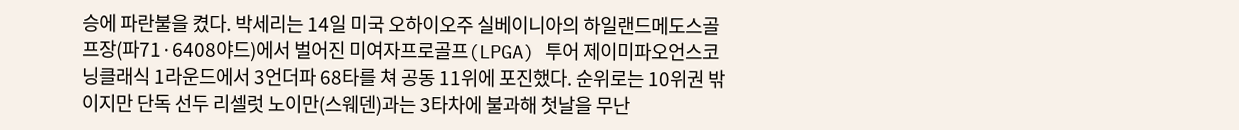승에 파란불을 켰다. 박세리는 14일 미국 오하이오주 실베이니아의 하일랜드메도스골프장(파71·6408야드)에서 벌어진 미여자프로골프(LPGA) 투어 제이미파오언스코닝클래식 1라운드에서 3언더파 68타를 쳐 공동 11위에 포진했다. 순위로는 10위권 밖이지만 단독 선두 리셀럿 노이만(스웨덴)과는 3타차에 불과해 첫날을 무난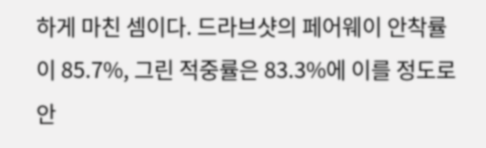하게 마친 셈이다. 드라브샷의 페어웨이 안착률이 85.7%, 그린 적중률은 83.3%에 이를 정도로 안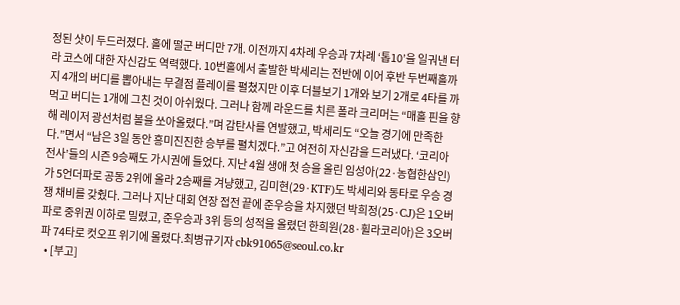정된 샷이 두드러졌다. 홀에 떨군 버디만 7개. 이전까지 4차례 우승과 7차례 ‘톱10’을 일궈낸 터라 코스에 대한 자신감도 역력했다. 10번홀에서 출발한 박세리는 전반에 이어 후반 두번째홀까지 4개의 버디를 뽑아내는 무결점 플레이를 펼쳤지만 이후 더블보기 1개와 보기 2개로 4타를 까먹고 버디는 1개에 그친 것이 아쉬웠다. 그러나 함께 라운드를 치른 폴라 크리머는 “매홀 핀을 향해 레이저 광선처럼 볼을 쏘아올렸다.”며 감탄사를 연발했고, 박세리도 “오늘 경기에 만족한다.”면서 “남은 3일 동안 흥미진진한 승부를 펼치겠다.”고 여전히 자신감을 드러냈다. ‘코리아 전사’들의 시즌 9승째도 가시권에 들었다. 지난 4월 생애 첫 승을 올린 임성아(22·농협한삼인)가 5언더파로 공동 2위에 올라 2승째를 겨냥했고, 김미현(29·KTF)도 박세리와 동타로 우승 경쟁 채비를 갖췄다. 그러나 지난 대회 연장 접전 끝에 준우승을 차지했던 박희정(25·CJ)은 1오버파로 중위권 이하로 밀렸고, 준우승과 3위 등의 성적을 올렸던 한희원(28·휠라코리아)은 3오버파 74타로 컷오프 위기에 몰렸다.최병규기자 cbk91065@seoul.co.kr
  • [부고]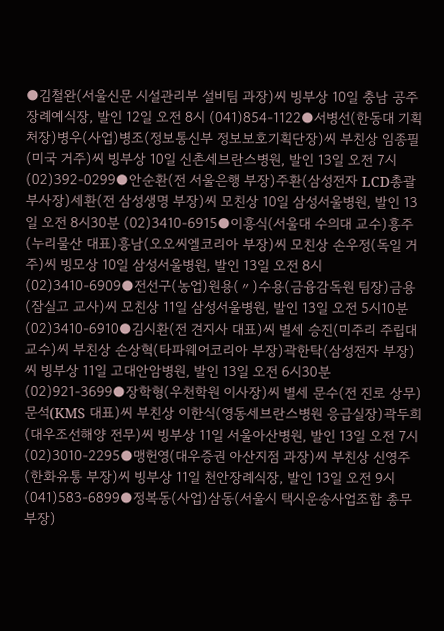●김철완(서울신문 시설관리부 설비팀 과장)씨 빙부상 10일 충남 공주 장례예식장, 발인 12일 오전 8시 (041)854-1122●서병선(한동대 기획처장)병우(사업)병조(정보통신부 정보보호기획단장)씨 부친상 임종필(미국 거주)씨 빙부상 10일 신촌세브란스병원, 발인 13일 오전 7시 (02)392-0299●안순환(전 서울은행 부장)주환(삼성전자 LCD총괄 부사장)세환(전 삼성생명 부장)씨 모친상 10일 삼성서울병원, 발인 13일 오전 8시30분 (02)3410-6915●이흥식(서울대 수의대 교수)흥주(누리물산 대표)흥남(오오씨엘코리아 부장)씨 모친상 손우정(독일 거주)씨 빙모상 10일 삼성서울병원, 발인 13일 오전 8시 (02)3410-6909●전선구(농업)원용(〃)수용(금융감독원 팀장)금용(잠실고 교사)씨 모친상 11일 삼성서울병원, 발인 13일 오전 5시10분 (02)3410-6910●김시환(전 견지사 대표)씨 별세 승진(미주리 주립대 교수)씨 부친상 손상혁(타파웨어코리아 부장)곽한탁(삼성전자 부장)씨 빙부상 11일 고대안암병원, 발인 13일 오전 6시30분 (02)921-3699●장학형(우천학원 이사장)씨 별세 문수(전 진로 상무)문석(KMS 대표)씨 부친상 이한식(영동세브란스병원 응급실장)곽두희(대우조선해양 전무)씨 빙부상 11일 서울아산병원, 발인 13일 오전 7시 (02)3010-2295●맹헌영(대우증권 아산지점 과장)씨 부친상 신영주(한화유통 부장)씨 빙부상 11일 천안장례식장, 발인 13일 오전 9시 (041)583-6899●정복동(사업)삼동(서울시 택시운송사업조합 총무부장)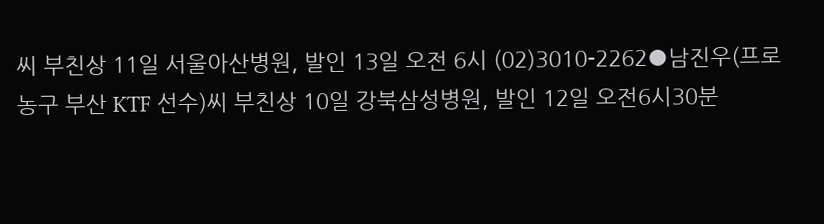씨 부친상 11일 서울아산병원, 발인 13일 오전 6시 (02)3010-2262●남진우(프로농구 부산 KTF 선수)씨 부친상 10일 강북삼성병원, 발인 12일 오전6시30분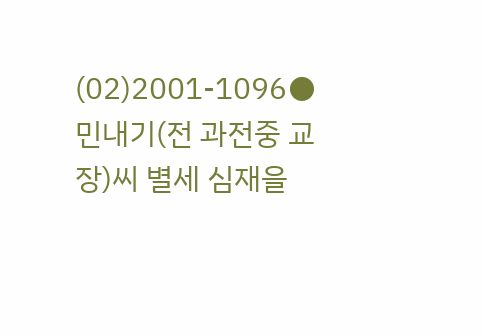(02)2001-1096●민내기(전 과전중 교장)씨 별세 심재을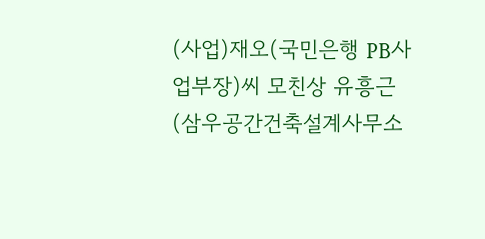(사업)재오(국민은행 PB사업부장)씨 모친상 유흥근(삼우공간건축설계사무소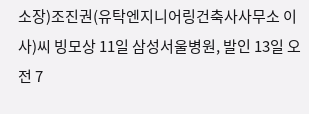소장)조진권(유탁엔지니어링건축사사무소 이사)씨 빙모상 11일 삼성서울병원, 발인 13일 오전 7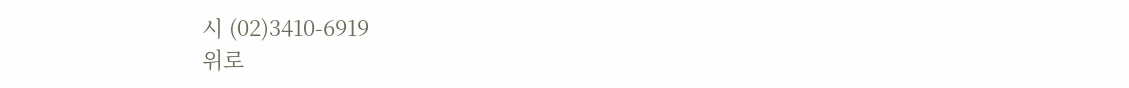시 (02)3410-6919
위로